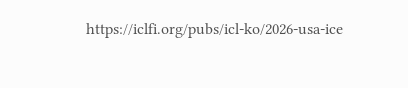https://iclfi.org/pubs/icl-ko/2026-usa-ice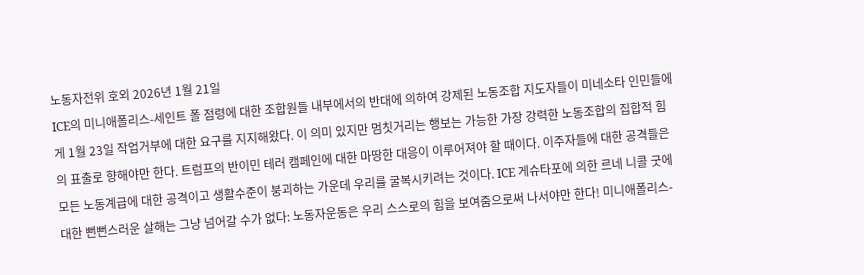노동자전위 호외 2026년 1월 21일
ICE의 미니애폴리스-세인트 폴 점령에 대한 조합원들 내부에서의 반대에 의하여 강제된 노동조합 지도자들이 미네소타 인민들에게 1월 23일 작업거부에 대한 요구를 지지해왔다. 이 의미 있지만 멈칫거리는 행보는 가능한 가장 강력한 노동조합의 집합적 힘의 표출로 향해야만 한다. 트럼프의 반이민 테러 캠페인에 대한 마땅한 대응이 이루어져야 할 때이다. 이주자들에 대한 공격들은 모든 노동계급에 대한 공격이고 생활수준이 붕괴하는 가운데 우리를 굴복시키려는 것이다. ICE 게슈타포에 의한 르네 니콜 굿에 대한 뻔뻔스러운 살해는 그냥 넘어갈 수가 없다: 노동자운동은 우리 스스로의 힘을 보여줌으로써 나서야만 한다! 미니애폴리스-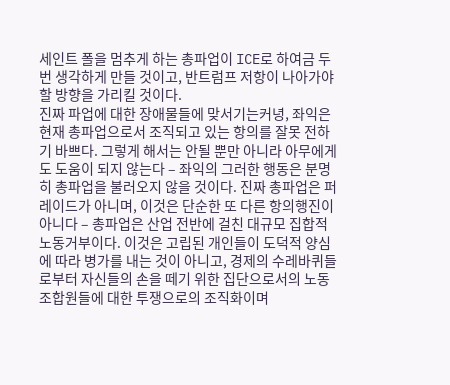세인트 폴을 멈추게 하는 총파업이 ICE로 하여금 두 번 생각하게 만들 것이고, 반트럼프 저항이 나아가야 할 방향을 가리킬 것이다.
진짜 파업에 대한 장애물들에 맞서기는커녕, 좌익은 현재 총파업으로서 조직되고 있는 항의를 잘못 전하기 바쁘다. 그렇게 해서는 안될 뿐만 아니라 아무에게도 도움이 되지 않는다 – 좌익의 그러한 행동은 분명히 총파업을 불러오지 않을 것이다. 진짜 총파업은 퍼레이드가 아니며, 이것은 단순한 또 다른 항의행진이 아니다 – 총파업은 산업 전반에 걸친 대규모 집합적 노동거부이다. 이것은 고립된 개인들이 도덕적 양심에 따라 병가를 내는 것이 아니고, 경제의 수레바퀴들로부터 자신들의 손을 떼기 위한 집단으로서의 노동조합원들에 대한 투쟁으로의 조직화이며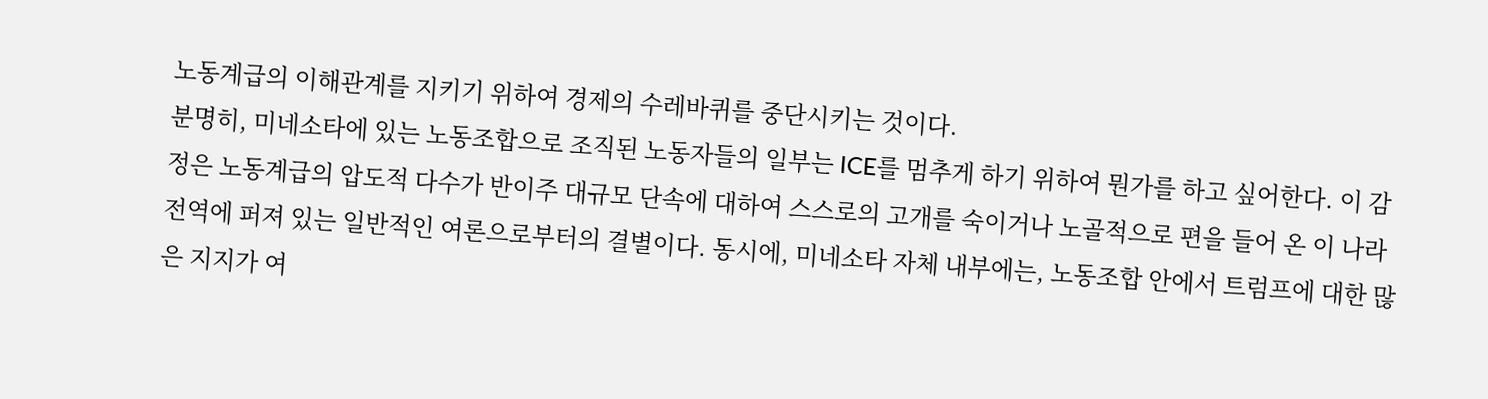노동계급의 이해관계를 지키기 위하여 경제의 수레바퀴를 중단시키는 것이다.
분명히, 미네소타에 있는 노동조합으로 조직된 노동자들의 일부는 ICE를 멈추게 하기 위하여 뭔가를 하고 싶어한다. 이 감정은 노동계급의 압도적 다수가 반이주 대규모 단속에 대하여 스스로의 고개를 숙이거나 노골적으로 편을 들어 온 이 나라 전역에 퍼져 있는 일반적인 여론으로부터의 결별이다. 동시에, 미네소타 자체 내부에는, 노동조합 안에서 트럼프에 대한 많은 지지가 여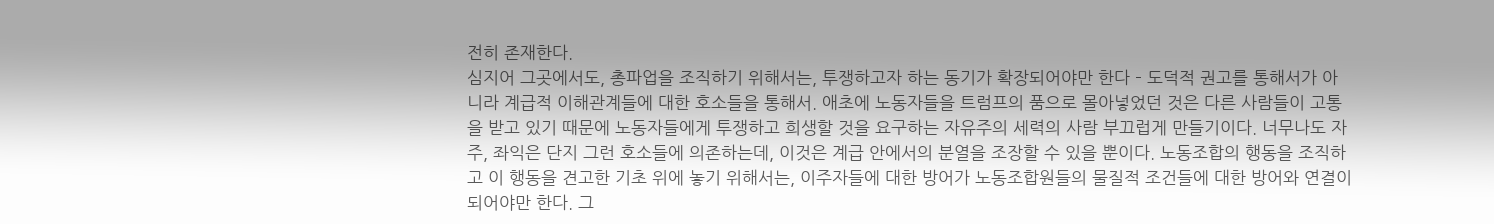전히 존재한다.
심지어 그곳에서도, 총파업을 조직하기 위해서는, 투쟁하고자 하는 동기가 확장되어야만 한다 – 도덕적 권고를 통해서가 아니라 계급적 이해관계들에 대한 호소들을 통해서. 애초에 노동자들을 트럼프의 품으로 몰아넣었던 것은 다른 사람들이 고통을 받고 있기 때문에 노동자들에게 투쟁하고 희생할 것을 요구하는 자유주의 세력의 사람 부끄럽게 만들기이다. 너무나도 자주, 좌익은 단지 그런 호소들에 의존하는데, 이것은 계급 안에서의 분열을 조장할 수 있을 뿐이다. 노동조합의 행동을 조직하고 이 행동을 견고한 기초 위에 놓기 위해서는, 이주자들에 대한 방어가 노동조합원들의 물질적 조건들에 대한 방어와 연결이 되어야만 한다. 그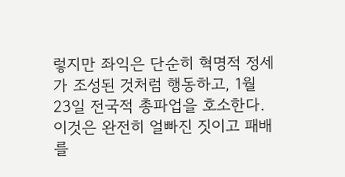렇지만 좌익은 단순히 혁명적 정세가 조성된 것처럼 행동하고, 1월 23일 전국적 총파업을 호소한다. 이것은 완전히 얼빠진 짓이고 패배를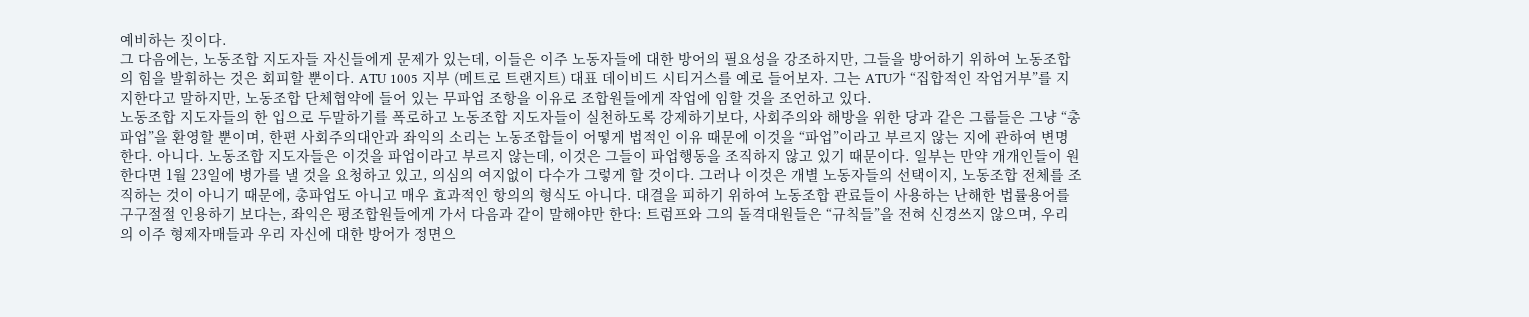예비하는 짓이다.
그 다음에는, 노동조합 지도자들 자신들에게 문제가 있는데, 이들은 이주 노동자들에 대한 방어의 필요성을 강조하지만, 그들을 방어하기 위하여 노동조합의 힘을 발휘하는 것은 회피할 뿐이다. ATU 1005 지부 (메트로 트랜지트) 대표 데이비드 시티거스를 예로 들어보자. 그는 ATU가 “집합적인 작업거부”를 지지한다고 말하지만, 노동조합 단체협약에 들어 있는 무파업 조항을 이유로 조합원들에게 작업에 임할 것을 조언하고 있다.
노동조합 지도자들의 한 입으로 두말하기를 폭로하고 노동조합 지도자들이 실천하도록 강제하기보다, 사회주의와 해방을 위한 당과 같은 그룹들은 그냥 “총파업”을 환영할 뿐이며, 한편 사회주의대안과 좌익의 소리는 노동조합들이 어떻게 법적인 이유 때문에 이것을 “파업”이라고 부르지 않는 지에 관하여 변명한다. 아니다. 노동조합 지도자들은 이것을 파업이라고 부르지 않는데, 이것은 그들이 파업행동을 조직하지 않고 있기 때문이다. 일부는 만약 개개인들이 원한다면 1월 23일에 병가를 낼 것을 요청하고 있고, 의심의 여지없이 다수가 그렇게 할 것이다. 그러나 이것은 개별 노동자들의 선택이지, 노동조합 전체를 조직하는 것이 아니기 때문에, 총파업도 아니고 매우 효과적인 항의의 형식도 아니다. 대결을 피하기 위하여 노동조합 관료들이 사용하는 난해한 법률용어를 구구절절 인용하기 보다는, 좌익은 평조합원들에게 가서 다음과 같이 말해야만 한다: 트럼프와 그의 돌격대원들은 “규칙들”을 전혀 신경쓰지 않으며, 우리의 이주 형제자매들과 우리 자신에 대한 방어가 정면으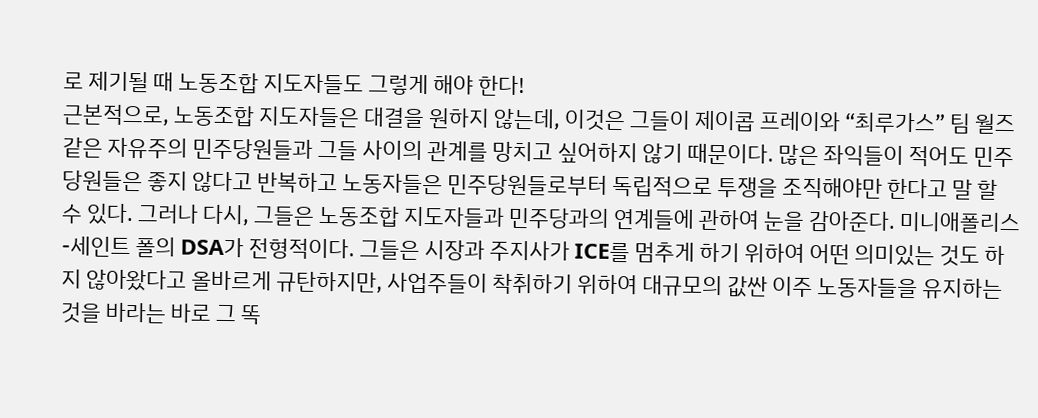로 제기될 때 노동조합 지도자들도 그렇게 해야 한다!
근본적으로, 노동조합 지도자들은 대결을 원하지 않는데, 이것은 그들이 제이콥 프레이와 “최루가스” 팀 월즈 같은 자유주의 민주당원들과 그들 사이의 관계를 망치고 싶어하지 않기 때문이다. 많은 좌익들이 적어도 민주당원들은 좋지 않다고 반복하고 노동자들은 민주당원들로부터 독립적으로 투쟁을 조직해야만 한다고 말 할 수 있다. 그러나 다시, 그들은 노동조합 지도자들과 민주당과의 연계들에 관하여 눈을 감아준다. 미니애폴리스-세인트 폴의 DSA가 전형적이다. 그들은 시장과 주지사가 ICE를 멈추게 하기 위하여 어떤 의미있는 것도 하지 않아왔다고 올바르게 규탄하지만, 사업주들이 착취하기 위하여 대규모의 값싼 이주 노동자들을 유지하는 것을 바라는 바로 그 똑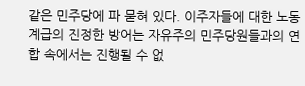같은 민주당에 파 묻혀 있다. 이주자들에 대한 노동계급의 진정한 방어는 자유주의 민주당원들과의 연합 속에서는 진행될 수 없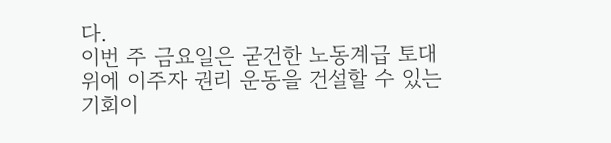다.
이번 주 금요일은 굳건한 노동계급 토대 위에 이주자 권리 운동을 건설할 수 있는 기회이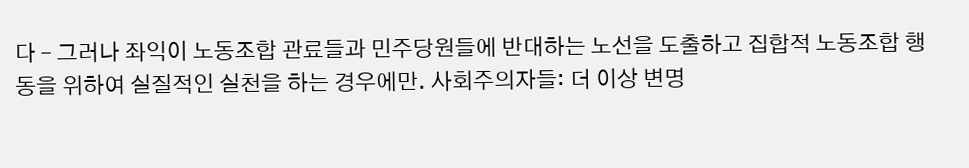다 – 그러나 좌익이 노동조합 관료들과 민주당원들에 반대하는 노선을 도출하고 집합적 노동조합 행동을 위하여 실질적인 실천을 하는 경우에만. 사회주의자들: 더 이상 변명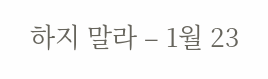하지 말라 – 1월 23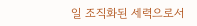일 조직화된 세력으로서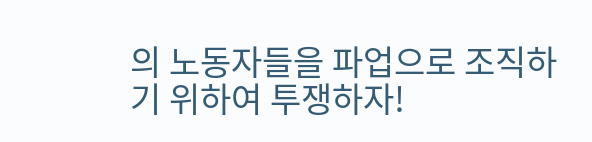의 노동자들을 파업으로 조직하기 위하여 투쟁하자!